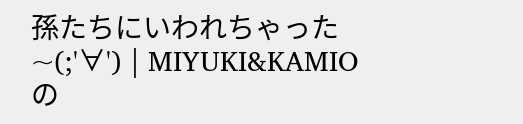孫たちにいわれちゃった~(;'∀') | MIYUKI&KAMIOの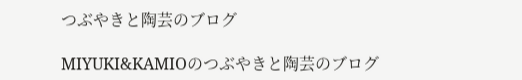つぶやきと陶芸のブログ

MIYUKI&KAMIOのつぶやきと陶芸のブログ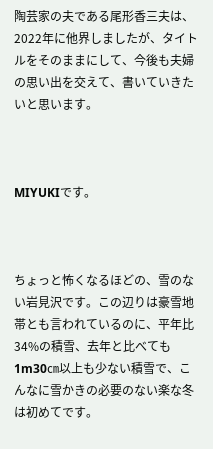陶芸家の夫である尾形香三夫は、2022年に他界しましたが、タイトルをそのままにして、今後も夫婦の思い出を交えて、書いていきたいと思います。



MIYUKIです。



ちょっと怖くなるほどの、雪のない岩見沢です。この辺りは豪雪地帯とも言われているのに、平年比34%の積雪、去年と比べても1m30㎝以上も少ない積雪で、こんなに雪かきの必要のない楽な冬は初めてです。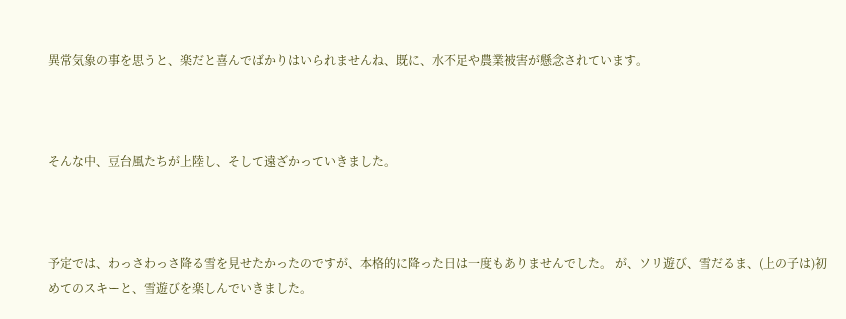異常気象の事を思うと、楽だと喜んでばかりはいられませんね、既に、水不足や農業被害が懸念されています。



そんな中、豆台風たちが上陸し、そして遠ざかっていきました。



予定では、わっさわっさ降る雪を見せたかったのですが、本格的に降った日は一度もありませんでした。 が、ソリ遊び、雪だるま、(上の子は)初めてのスキーと、雪遊びを楽しんでいきました。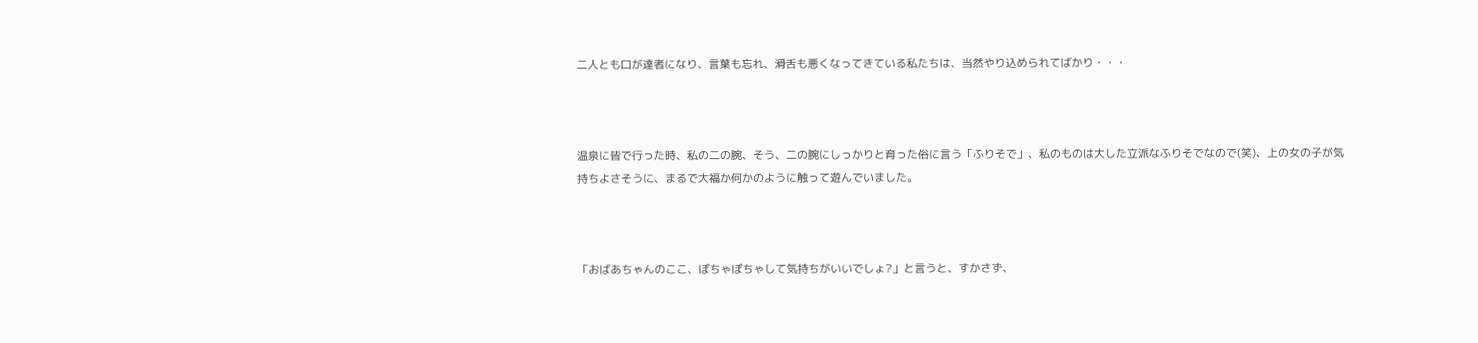二人とも口が達者になり、言葉も忘れ、滑舌も悪くなってきている私たちは、当然やり込められてばかり・・・



温泉に皆で行った時、私の二の腕、そう、二の腕にしっかりと育った俗に言う「ふりそで」、私のものは大した立派なふりそでなので(笑)、上の女の子が気持ちよさそうに、まるで大福か何かのように触って遊んでいました。



「おばあちゃんのここ、ぽちゃぽちゃして気持ちがいいでしょ?」と言うと、すかさず、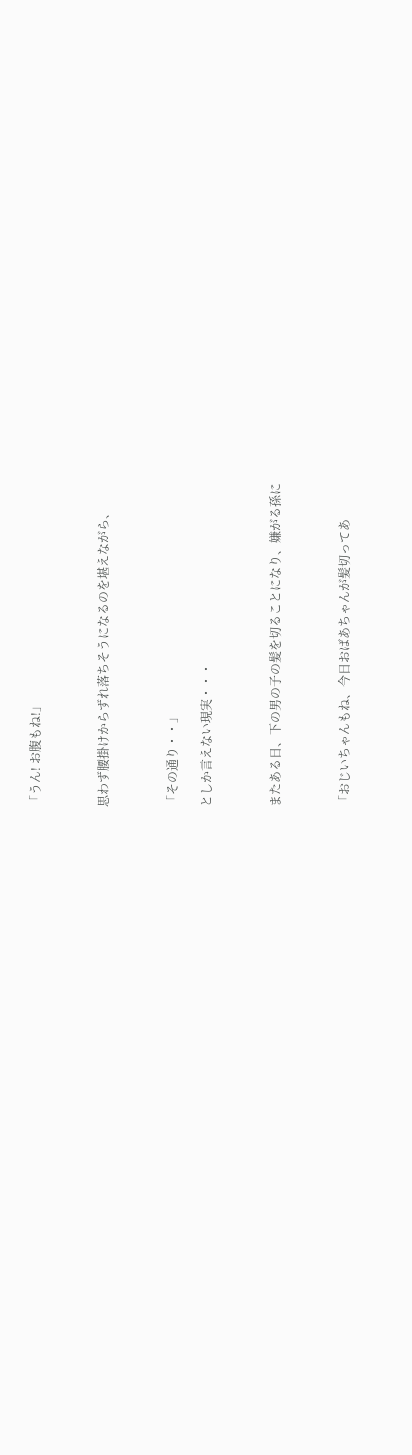「うん! お腹もね!」



思わず腰掛けからずれ落ちそうになるのを堪えながら、



「その通り・・」

としか言えない現実・・・



またある日、下の男の子の髪を切ることになり、嫌がる孫に



「おじいちゃんもね、今日おばあちゃんが髪切ってあ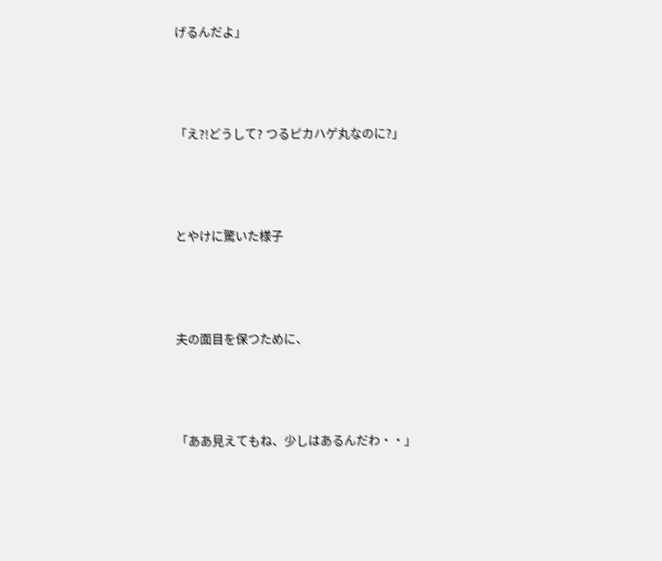げるんだよ」



「え?!どうして? つるピカハゲ丸なのに?」



とやけに驚いた様子



夫の面目を保つために、



「ああ見えてもね、少しはあるんだわ・・」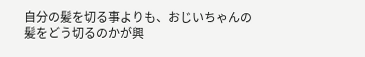自分の髪を切る事よりも、おじいちゃんの髪をどう切るのかが興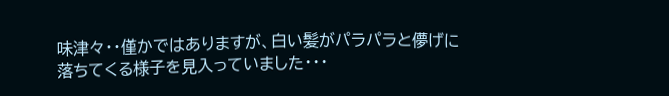味津々・・僅かではありますが、白い髪がパラパラと儚げに落ちてくる様子を見入っていました・・・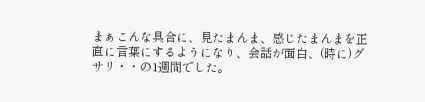まぁこんな具合に、見たまんま、感じたまんまを正直に言葉にするようになり、会話が面白、(時に)グサリ・・の1週間でした。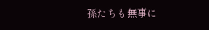孫たちも無事に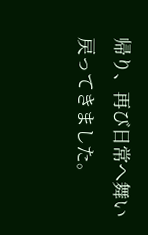帰り、再び日常へ舞い戻ってきました。